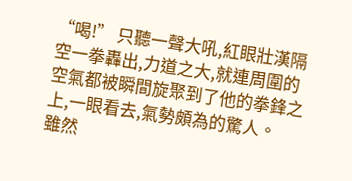“喝!” 只聽一聲大吼,紅眼壯漢隔空一拳轟出,力道之大,就連周圍的空氣都被瞬間旋聚到了他的拳鋒之上,一眼看去,氣勢頗為的驚人。
雖然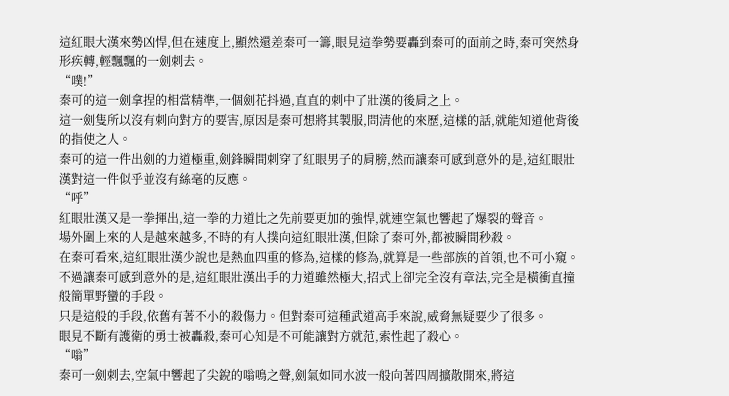這紅眼大漢來勢凶悍,但在速度上,顯然還差秦可一籌,眼見這拳勢要轟到秦可的面前之時,秦可突然身形疾轉,輕飄飄的一劍刺去。
“噗!”
秦可的這一劍拿捏的相當精準,一個劍花抖過,直直的刺中了壯漢的後肩之上。
這一劍隻所以沒有刺向對方的要害,原因是秦可想將其製服,問清他的來歷,這樣的話,就能知道他背後的指使之人。
秦可的這一件出劍的力道極重,劍鋒瞬間刺穿了紅眼男子的肩膀,然而讓秦可感到意外的是,這紅眼壯漢對這一件似乎並沒有絲毫的反應。
“呼”
紅眼壯漢又是一拳揮出,這一拳的力道比之先前要更加的強悍,就連空氣也響起了爆裂的聲音。
場外圍上來的人是越來越多,不時的有人撲向這紅眼壯漢,但除了秦可外,都被瞬間秒殺。
在秦可看來,這紅眼壯漢少說也是熱血四重的修為,這樣的修為,就算是一些部族的首領,也不可小窺。
不過讓秦可感到意外的是,這紅眼壯漢出手的力道雖然極大,招式上卻完全沒有章法,完全是橫衝直撞般簡單野蠻的手段。
只是這般的手段,依舊有著不小的殺傷力。但對秦可這種武道高手來說,威脅無疑要少了很多。
眼見不斷有護衛的勇士被轟殺,秦可心知是不可能讓對方就范,索性起了殺心。
“嗡”
秦可一劍刺去,空氣中響起了尖銳的嗡鳴之聲,劍氣如同水波一般向著四周擴散開來,將這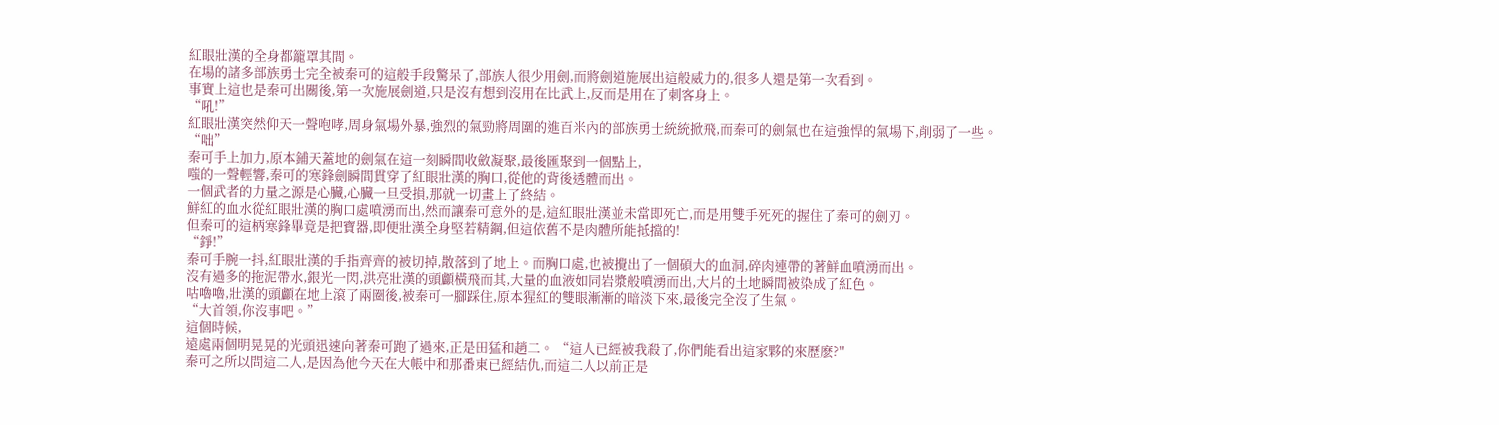紅眼壯漢的全身都籠罩其間。
在場的諸多部族勇士完全被秦可的這般手段驚呆了,部族人很少用劍,而將劍道施展出這般威力的,很多人還是第一次看到。
事實上這也是秦可出關後,第一次施展劍道,只是沒有想到沒用在比武上,反而是用在了刺客身上。
“吼!”
紅眼壯漢突然仰天一聲咆哮,周身氣場外暴,強烈的氣勁將周圍的進百米內的部族勇士統統掀飛,而秦可的劍氣也在這強悍的氣場下,削弱了一些。
“咄”
秦可手上加力,原本鋪天蓋地的劍氣在這一刻瞬間收斂凝聚,最後匯聚到一個點上,
嗤的一聲輕響,秦可的寒鋒劍瞬間貫穿了紅眼壯漢的胸口,從他的背後透體而出。
一個武者的力量之源是心臟,心臟一旦受損,那就一切畫上了終結。
鮮紅的血水從紅眼壯漢的胸口處噴湧而出,然而讓秦可意外的是,這紅眼壯漢並未當即死亡,而是用雙手死死的握住了秦可的劍刃。
但秦可的這柄寒鋒畢竟是把寶器,即便壯漢全身堅若精鋼,但這依舊不是肉體所能抵擋的!
“錚!”
秦可手腕一抖,紅眼壯漢的手指齊齊的被切掉,散落到了地上。而胸口處,也被攪出了一個碩大的血洞,碎肉連帶的著鮮血噴湧而出。
沒有過多的拖泥帶水,銀光一閃,洪亮壯漢的頭顱橫飛而其,大量的血液如同岩漿般噴湧而出,大片的土地瞬間被染成了紅色。
咕嚕嚕,壯漢的頭顱在地上滾了兩圈後,被秦可一腳踩住,原本猩紅的雙眼漸漸的暗淡下來,最後完全沒了生氣。
“大首領,你沒事吧。”
這個時候,
遠處兩個明晃晃的光頭迅速向著秦可跑了過來,正是田猛和趙二。 “這人已經被我殺了,你們能看出這家夥的來歷麽?"
秦可之所以問這二人,是因為他今天在大帳中和那番東已經結仇,而這二人以前正是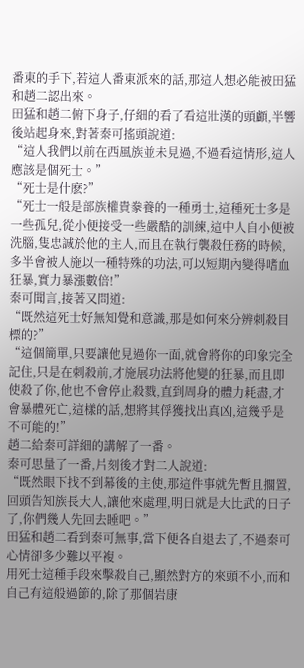番東的手下,若這人番東派來的話,那這人想必能被田猛和趙二認出來。
田猛和趙二俯下身子,仔細的看了看這壯漢的頭顱,半響後站起身來,對著秦可搖頭說道:
“這人我們以前在西風族並未見過,不過看這情形,這人應該是個死士。”
“死士是什麽?”
“死士一般是部族權貴豢養的一種勇士,這種死士多是一些孤兒,從小便接受一些嚴酷的訓練,這中人自小便被洗腦,隻忠誠於他的主人,而且在執行襲殺任務的時候,多半會被人施以一種特殊的功法,可以短期內變得嗜血狂暴,實力暴漲數倍!”
秦可聞言,接著又問道:
“既然這死士好無知覺和意識,那是如何來分辨刺殺目標的?”
“這個簡單,只要讓他見過你一面,就會將你的印象完全記住,只是在刺殺前,才施展功法將他變的狂暴,而且即使殺了你,他也不會停止殺戮,直到周身的體力耗盡,才會暴體死亡,這樣的話,想將其俘獲找出真凶,這幾乎是不可能的!”
趙二給秦可詳細的講解了一番。
秦可思量了一番,片刻後才對二人說道:
“既然眼下找不到幕後的主使,那這件事就先暫且擱置,回頭告知族長大人,讓他來處理,明日就是大比武的日子了,你們幾人先回去睡吧。”
田猛和趙二看到秦可無事,當下便各自退去了,不過秦可心情卻多少難以平複。
用死士這種手段來擊殺自己,顯然對方的來頭不小,而和自己有這般過節的,除了那個岩康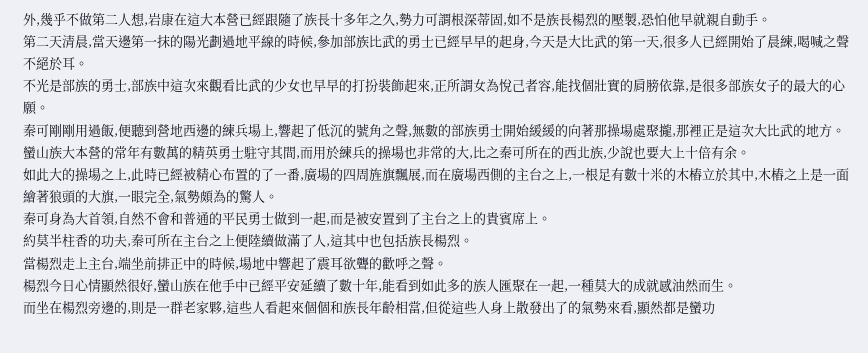外,幾乎不做第二人想,岩康在這大本營已經跟隨了族長十多年之久,勢力可謂根深蒂固,如不是族長楊烈的壓製,恐怕他早就親自動手。
第二天清晨,當天邊第一抹的陽光劃過地平線的時候,參加部族比武的勇士已經早早的起身,今天是大比武的第一天,很多人已經開始了晨練,喝喊之聲不絕於耳。
不光是部族的勇士,部族中這次來觀看比武的少女也早早的打扮裝飾起來,正所謂女為悅己者容,能找個壯實的肩膀依靠,是很多部族女子的最大的心願。
秦可剛剛用過飯,便聽到營地西邊的練兵場上,響起了低沉的號角之聲,無數的部族勇士開始緩緩的向著那操場處聚攏,那裡正是這次大比武的地方。
蠻山族大本營的常年有數萬的精英勇士駐守其間,而用於練兵的操場也非常的大,比之秦可所在的西北族,少說也要大上十倍有余。
如此大的操場之上,此時已經被精心布置的了一番,廣場的四周旌旗飄展,而在廣場西側的主台之上,一根足有數十米的木樁立於其中,木樁之上是一面繪著狼頭的大旗,一眼完全,氣勢頗為的驚人。
秦可身為大首領,自然不會和普通的平民勇士做到一起,而是被安置到了主台之上的貴賓席上。
約莫半柱香的功夫,秦可所在主台之上便陸續做滿了人,這其中也包括族長楊烈。
當楊烈走上主台,端坐前排正中的時候,場地中響起了震耳欲聾的歡呼之聲。
楊烈今日心情顯然很好,蠻山族在他手中已經平安延續了數十年,能看到如此多的族人匯聚在一起,一種莫大的成就感油然而生。
而坐在楊烈旁邊的,則是一群老家夥,這些人看起來個個和族長年齡相當,但從這些人身上散發出了的氣勢來看,顯然都是蠻功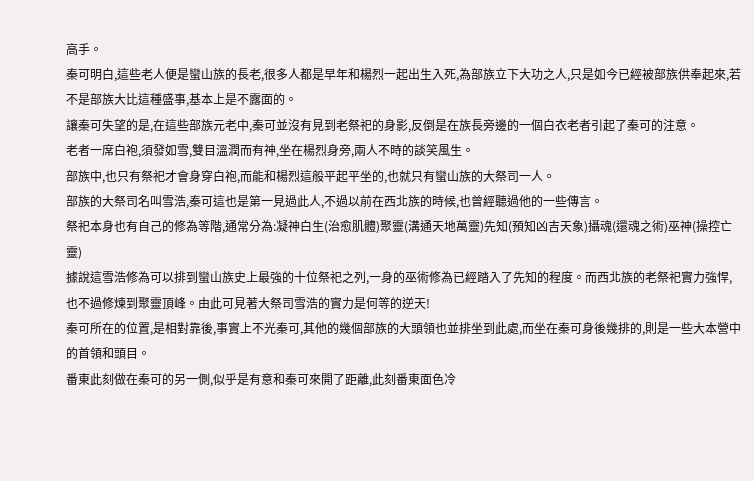高手。
秦可明白,這些老人便是蠻山族的長老,很多人都是早年和楊烈一起出生入死,為部族立下大功之人,只是如今已經被部族供奉起來,若不是部族大比這種盛事,基本上是不露面的。
讓秦可失望的是,在這些部族元老中,秦可並沒有見到老祭祀的身影,反倒是在族長旁邊的一個白衣老者引起了秦可的注意。
老者一席白袍,須發如雪,雙目溫潤而有神,坐在楊烈身旁,兩人不時的談笑風生。
部族中,也只有祭祀才會身穿白袍,而能和楊烈這般平起平坐的,也就只有蠻山族的大祭司一人。
部族的大祭司名叫雪浩,秦可這也是第一見過此人,不過以前在西北族的時候,也曾經聽過他的一些傳言。
祭祀本身也有自己的修為等階,通常分為:凝神白生(治愈肌體)聚靈(溝通天地萬靈)先知(預知凶吉天象)攝魂(還魂之術)巫神(操控亡靈)
據說這雪浩修為可以排到蠻山族史上最強的十位祭祀之列,一身的巫術修為已經踏入了先知的程度。而西北族的老祭祀實力強悍,也不過修煉到聚靈頂峰。由此可見著大祭司雪浩的實力是何等的逆天!
秦可所在的位置,是相對靠後,事實上不光秦可,其他的幾個部族的大頭領也並排坐到此處,而坐在秦可身後幾排的,則是一些大本營中的首領和頭目。
番東此刻做在秦可的另一側,似乎是有意和秦可來開了距離,此刻番東面色冷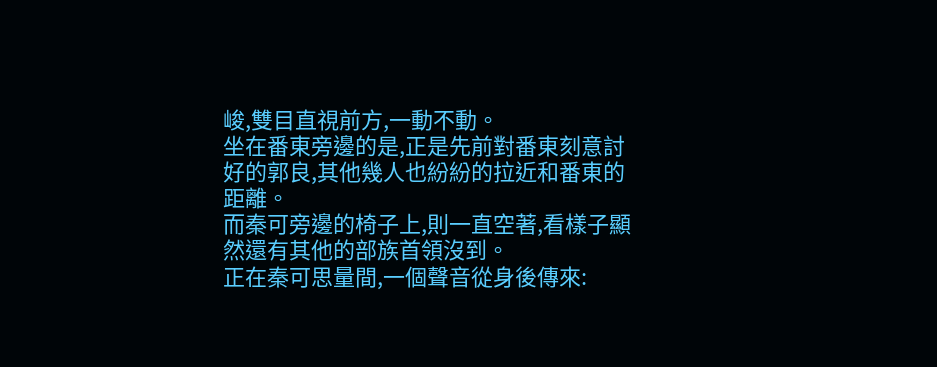峻,雙目直視前方,一動不動。
坐在番東旁邊的是,正是先前對番東刻意討好的郭良,其他幾人也紛紛的拉近和番東的距離。
而秦可旁邊的椅子上,則一直空著,看樣子顯然還有其他的部族首領沒到。
正在秦可思量間,一個聲音從身後傳來: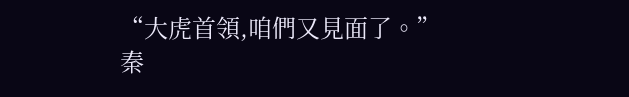“大虎首領,咱們又見面了。”
秦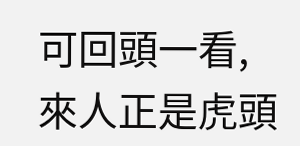可回頭一看,來人正是虎頭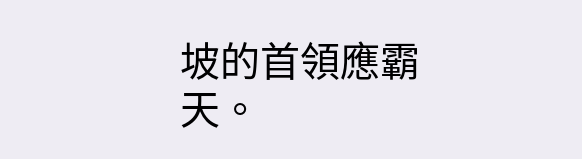坡的首領應霸天。